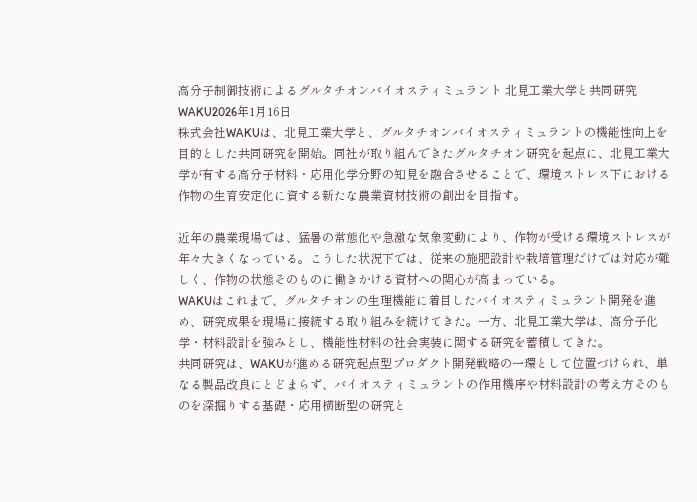高分子制御技術によるグルタチオンバイオスティミュラント 北見工業大学と共同研究 WAKU2026年1月16日
株式会社WAKUは、北見工業大学と、グルタチオンバイオスティミュラントの機能性向上を目的とした共同研究を開始。同社が取り組んできたグルタチオン研究を起点に、北見工業大学が有する高分子材料・応用化学分野の知見を融合させることで、環境ストレス下における作物の生育安定化に資する新たな農業資材技術の創出を目指す。

近年の農業現場では、猛暑の常態化や急激な気象変動により、作物が受ける環境ストレスが年々大きくなっている。こうした状況下では、従来の施肥設計や栽培管理だけでは対応が難しく、作物の状態そのものに働きかける資材への関心が高まっている。
WAKUはこれまで、グルタチオンの生理機能に着目したバイオスティミュラント開発を進め、研究成果を現場に接続する取り組みを続けてきた。一方、北見工業大学は、高分子化学・材料設計を強みとし、機能性材料の社会実装に関する研究を蓄積してきた。
共同研究は、WAKUが進める研究起点型プロダクト開発戦略の一環として位置づけられ、単なる製品改良にとどまらず、バイオスティミュラントの作用機序や材料設計の考え方そのものを深掘りする基礎・応用横断型の研究と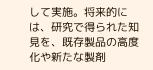して実施。将来的には、研究で得られた知見を、既存製品の高度化や新たな製剤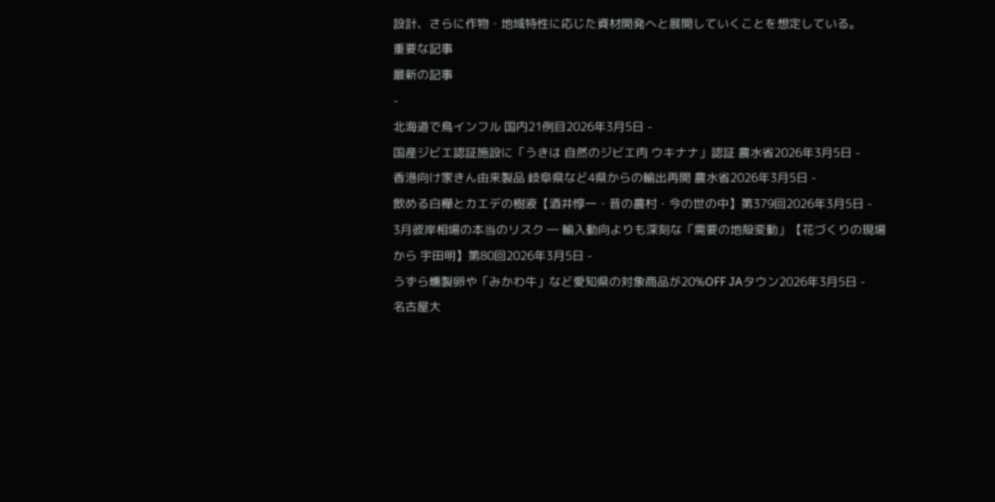設計、さらに作物・地域特性に応じた資材開発へと展開していくことを想定している。
重要な記事
最新の記事
-
北海道で鳥インフル 国内21例目2026年3月5日 -
国産ジビエ認証施設に「うきは 自然のジビエ肉 ウキナナ」認証 農水省2026年3月5日 -
香港向け家きん由来製品 岐阜県など4県からの輸出再開 農水省2026年3月5日 -
飲める白樺とカエデの樹液【酒井惇一・昔の農村・今の世の中】第379回2026年3月5日 -
3月彼岸相場の本当のリスク ― 輸入動向よりも深刻な「需要の地殻変動」【花づくりの現場から 宇田明】第80回2026年3月5日 -
うずら燻製卵や「みかわ牛」など愛知県の対象商品が20%OFF JAタウン2026年3月5日 -
名古屋大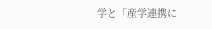学と「産学連携に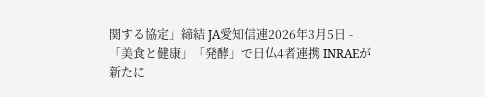関する協定」締結 JA愛知信連2026年3月5日 -
「美食と健康」「発酵」で日仏4者連携 INRAEが新たに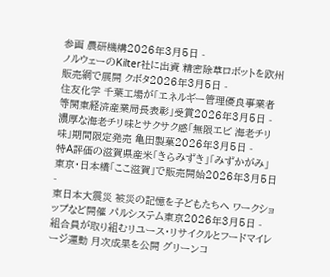参画 農研機構2026年3月5日 -
ノルウェーのKilter社に出資 精密除草ロボットを欧州販売網で展開 クボタ2026年3月5日 -
住友化学 千葉工場が「エネルギー管理優良事業者等関東経済産業局長表彰」受賞2026年3月5日 -
濃厚な海老チリ味とサクサク感「無限エビ 海老チリ味」期間限定発売 亀田製菓2026年3月5日 -
特A評価の滋賀県産米「きらみずき」「みずかがみ」東京・日本橋「ここ滋賀」で販売開始2026年3月5日 -
東日本大震災 被災の記憶を子どもたちへ ワークショップなど開催 パルシステム東京2026年3月5日 -
組合員が取り組むリユース・リサイクルとフードマイレージ運動 月次成果を公開 グリーンコ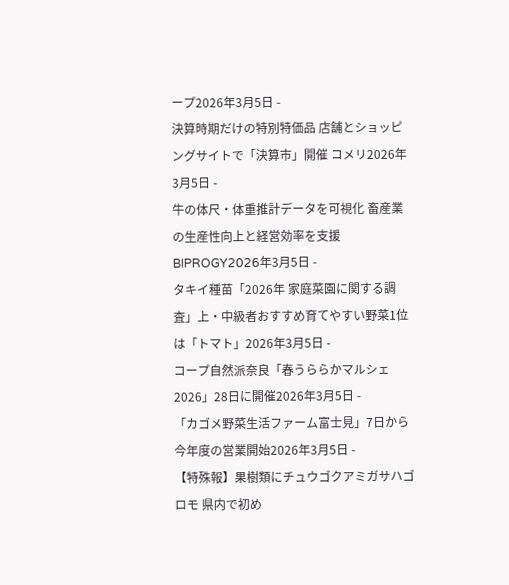ープ2026年3月5日 -
決算時期だけの特別特価品 店舗とショッピングサイトで「決算市」開催 コメリ2026年3月5日 -
牛の体尺・体重推計データを可視化 畜産業の生産性向上と経営効率を支援 BIPROGY2026年3月5日 -
タキイ種苗「2026年 家庭菜園に関する調査」上・中級者おすすめ育てやすい野菜1位は「トマト」2026年3月5日 -
コープ自然派奈良「春うららかマルシェ2026」28日に開催2026年3月5日 -
「カゴメ野菜生活ファーム富士見」7日から今年度の営業開始2026年3月5日 -
【特殊報】果樹類にチュウゴクアミガサハゴロモ 県内で初め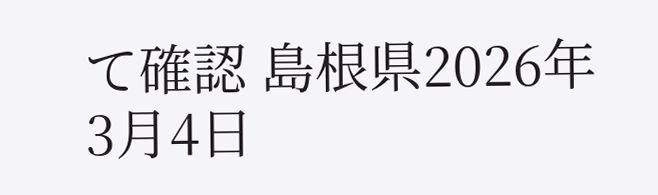て確認 島根県2026年3月4日